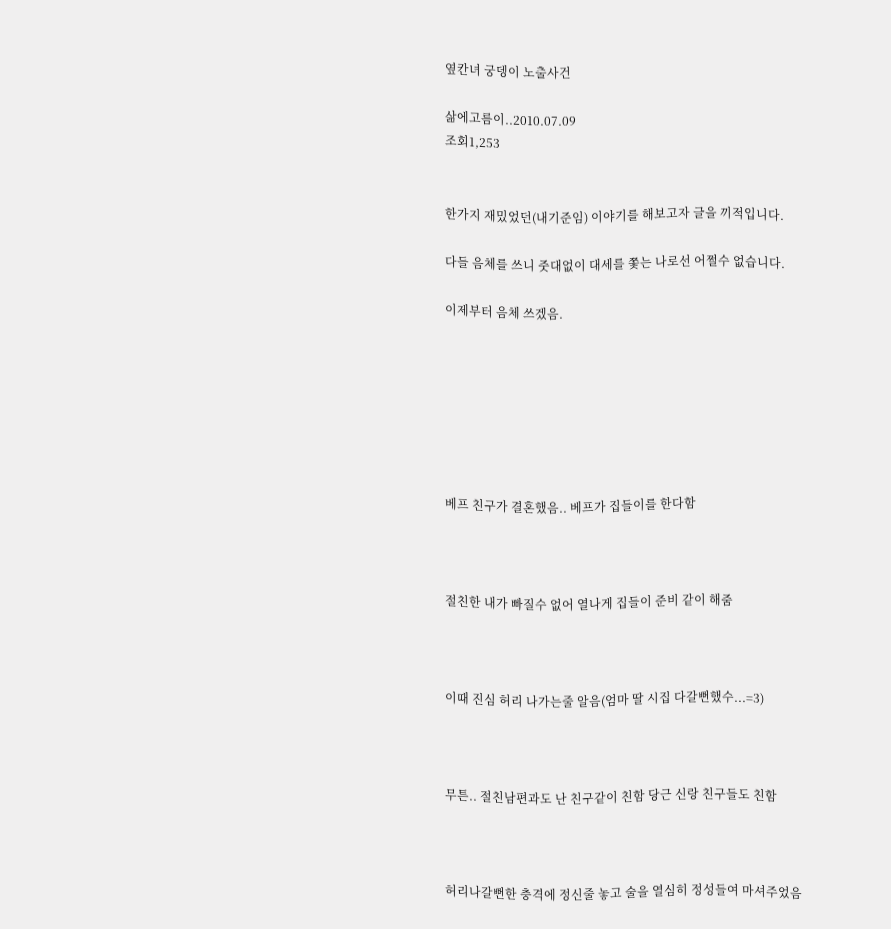옆칸녀 궁뎅이 노출사건

삶에고름이..2010.07.09
조회1,253


한가지 재밌었던(내기준임) 이야기를 해보고자 글을 끼적입니다.

다들 음체를 쓰니 줏대없이 대세를 쫓는 나로선 어쩔수 없습니다.

이제부터 음체 쓰겠음.







베프 친구가 결혼했음.. 베프가 집들이를 한다함



절친한 내가 빠질수 없어 열나게 집들이 준비 같이 해줌



이때 진심 허리 나가는줄 알음(엄마 딸 시집 다갈뻔했수...=3)



무튼.. 절친남편과도 난 친구같이 친함 당근 신랑 친구들도 친함



허리나갈뻔한 충격에 정신줄 놓고 술을 열심히 정성들여 마셔주었음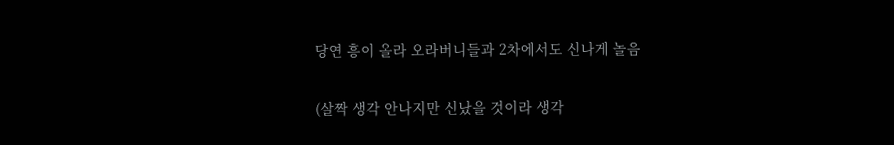당연 흥이 올라 오라버니들과 2차에서도 신나게 놀음

(살짝 생각 안나지만 신났을 것이라 생각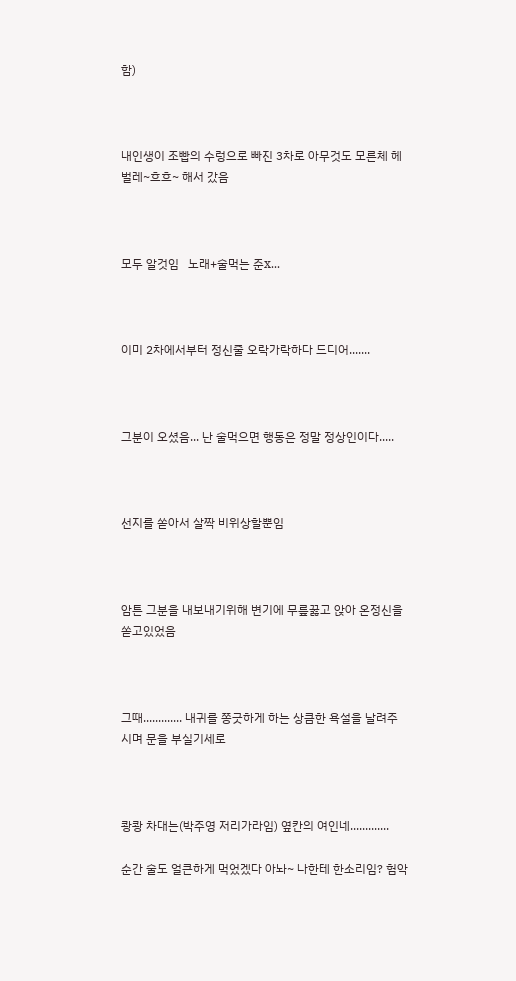함)



내인생이 조빱의 수렁으로 빠진 3차로 아무것도 모른체 헤벌레~흐흐~ 해서 갔음



모두 알것임   노래+술먹는 준x...



이미 2차에서부터 정신줄 오락가락하다 드디어.......



그분이 오셨음... 난 술먹으면 행동은 정말 정상인이다.....



선지를 쏟아서 살짝 비위상할뿐임



암튼 그분을 내보내기위해 변기에 무릎꿇고 앉아 온정신을 쏟고있었음



그때............. 내귀를 쫑긋하게 하는 상큼한 욕설을 날려주시며 문을 부실기세로



쾅쾅 차대는(박주영 저리가라임) 옆칸의 여인네.............

순간 술도 얼큰하게 먹었겠다 아놔~ 나한테 한소리임? 험악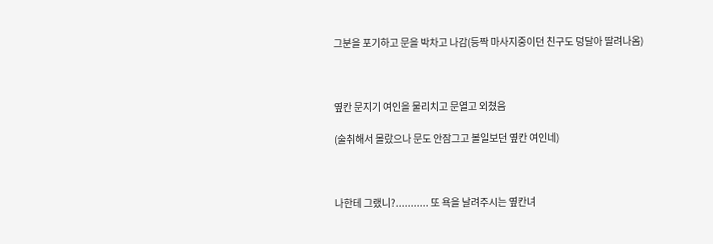그분을 포기하고 문을 박차고 나감(등짝 마사지중이던 친구도 덩달아 딸려나옴)



옆칸 문지기 여인을 물리치고 문열고 외쳤음

(술취해서 몰랐으나 문도 안잠그고 볼일보던 옆칸 여인네)



나한테 그랬니?........... 또 욕을 날려주시는 옆칸녀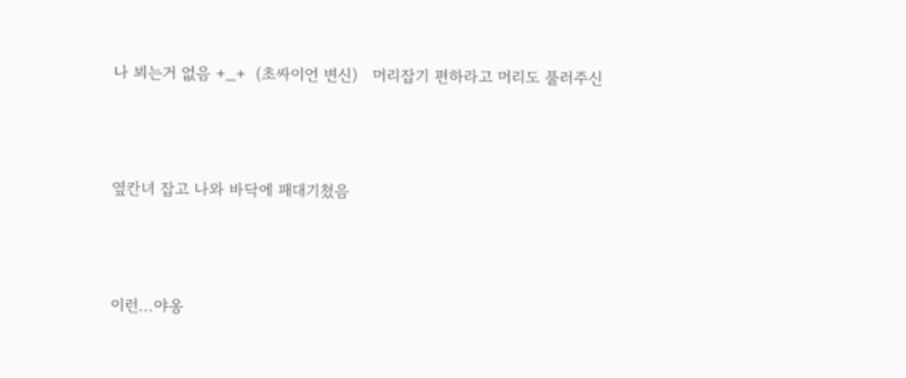나 뵈는거 없음 +_+  (초싸이언 변신)   머리잡기 편하라고 머리도 풀러주신



옆칸녀 잡고 나와 바닥에 패대기쳤음



이런...야옹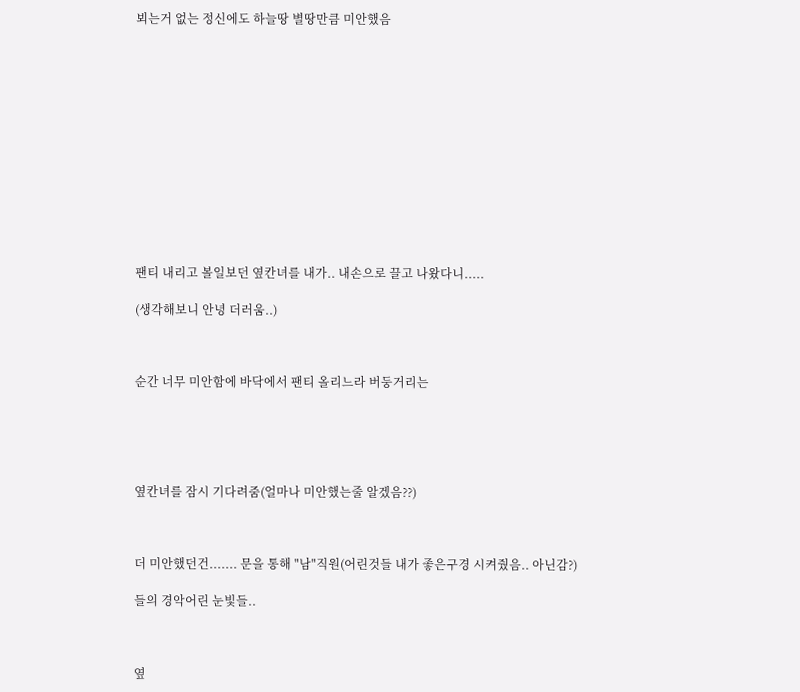뵈는거 없는 정신에도 하늘땅 별땅만큼 미안했음













팬티 내리고 볼일보던 옆칸녀를 내가.. 내손으로 끌고 나왔다니.....

(생각해보니 안녕 더러움..)



순간 너무 미안함에 바닥에서 팬티 올리느라 버둥거리는





옆칸녀를 잠시 기다려줌(얼마나 미안했는줄 알겠음??)



더 미안했던건....... 문을 통해 "남"직원(어린것들 내가 좋은구경 시켜줬음.. 아닌감?)

들의 경악어린 눈빛들..



옆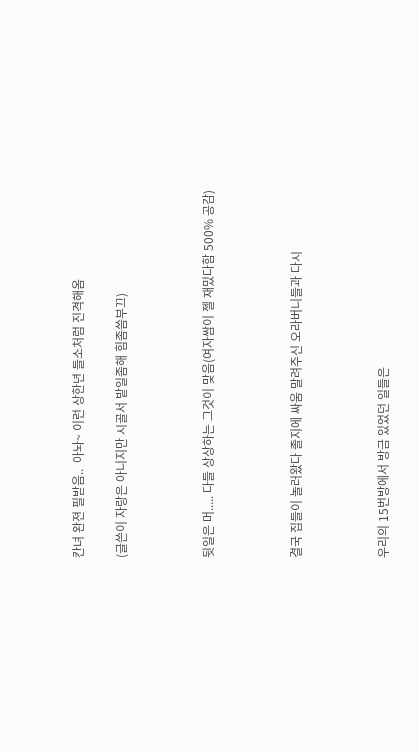칸녀 완젼 필받음..  아놔~ 이런 상한년 들소처럼 진격해옴

(글쓴이 자랑은 아니지만 시골서 밭일좀해 힘좀씀부끄)



뒷일은 머..... 다들 상상하는 그것이 맞음(여자쌈이 젤 재밌다함 500% 공감)



결국 집들이 놀러왔다 졸지에 싸움 말려주신 오라버니들과 다시



우리의 15번방에서 방금 있었던 일들은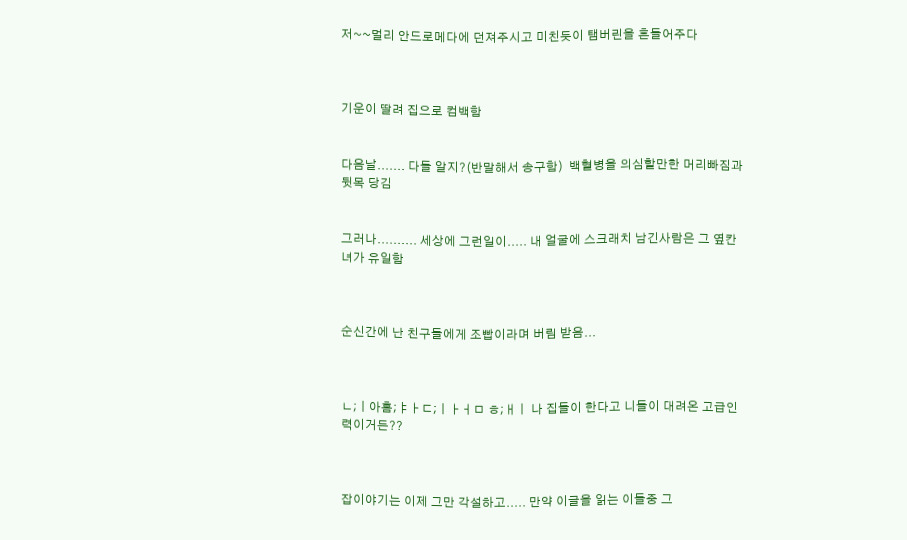저~~멀리 안드로메다에 던져주시고 미친듯이 탬버린을 흔들어주다



기운이 딸려 집으로 컴백함


다음날....... 다들 알지?(반말해서 송구함)  백혈병을 의심할만한 머리빠짐과 뒷목 당김


그러나.......... 세상에 그런일이..... 내 얼굴에 스크래치 남긴사람은 그 옆칸녀가 유일함



순신간에 난 친구들에게 조빱이라며 버림 받음...



ㄴ;ㅣ아홈;ㅑㅏㄷ;ㅣㅏㅓㅁ ㅎ;ㅐㅣ 나 집들이 한다고 니들이 대려온 고급인력이거든??



잡이야기는 이제 그만 각설하고..... 만약 이글을 읽는 이들중 그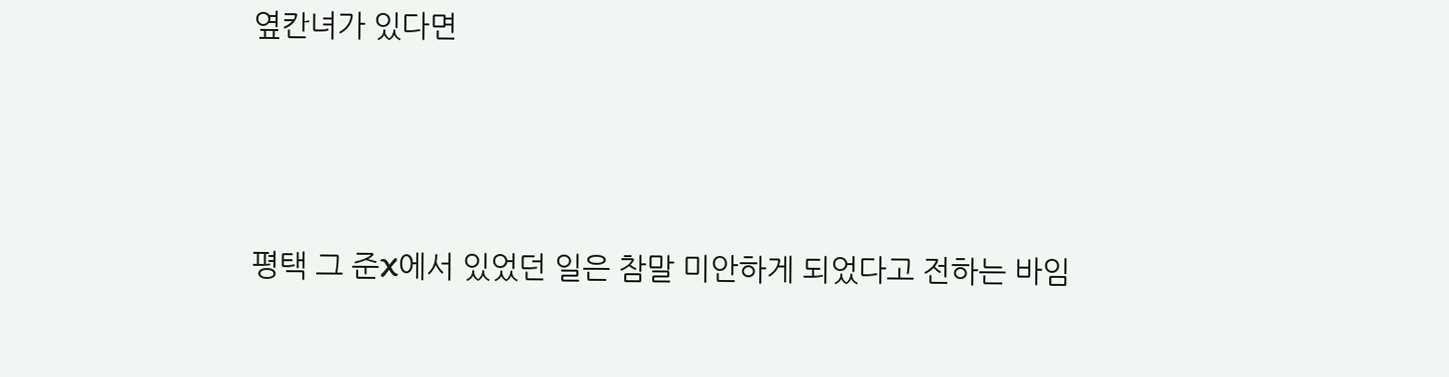옆칸녀가 있다면



평택 그 준X에서 있었던 일은 참말 미안하게 되었다고 전하는 바임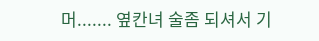머....... 옆칸녀 술좀 되셔서 기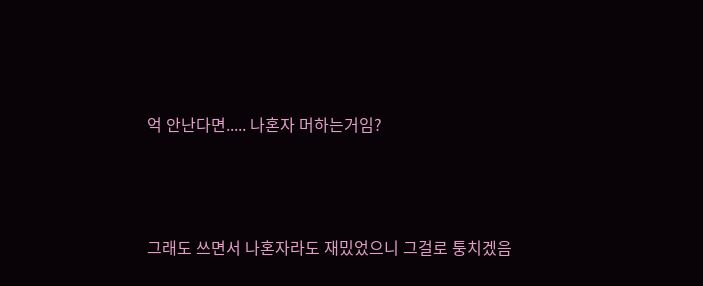억 안난다면..... 나혼자 머하는거임?



그래도 쓰면서 나혼자라도 재밌었으니 그걸로 퉁치겠음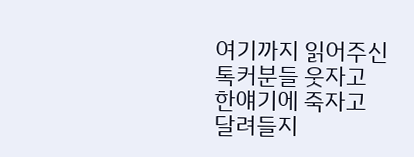여기까지 읽어주신 톡커분들 웃자고 한얘기에 죽자고 달려들지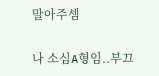말아주셈

나 소심A형임..부끄